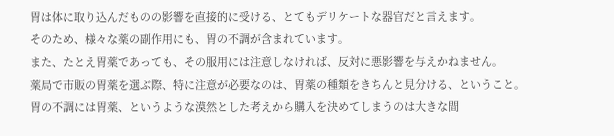胃は体に取り込んだものの影響を直接的に受ける、とてもデリケートな器官だと言えます。
そのため、様々な薬の副作用にも、胃の不調が含まれています。
また、たとえ胃薬であっても、その服用には注意しなければ、反対に悪影響を与えかねません。
薬局で市販の胃薬を選ぶ際、特に注意が必要なのは、胃薬の種類をきちんと見分ける、ということ。
胃の不調には胃薬、というような漠然とした考えから購入を決めてしまうのは大きな間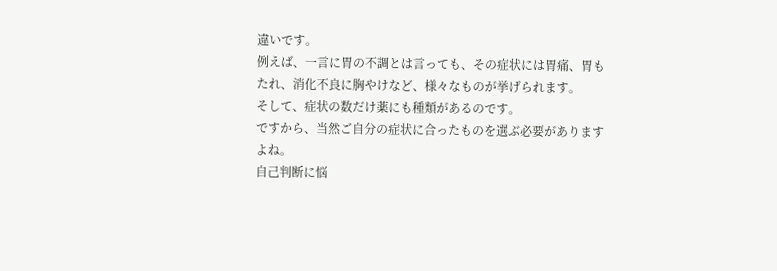違いです。
例えば、一言に胃の不調とは言っても、その症状には胃痛、胃もたれ、消化不良に胸やけなど、様々なものが挙げられます。
そして、症状の数だけ薬にも種類があるのです。
ですから、当然ご自分の症状に合ったものを選ぶ必要がありますよね。
自己判断に悩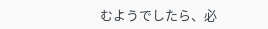むようでしたら、必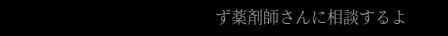ず薬剤師さんに相談するよ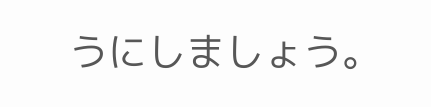うにしましょう。